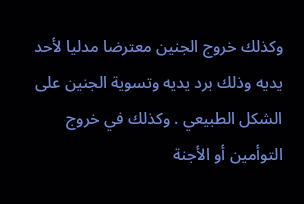وكذلك خروج الجنين معترضا مدليا لأحد يديه وذلك برد يديه وتسوية الجنين على الشكل الطبيعي . وكذلك في خروج التوأمين أو الأجنة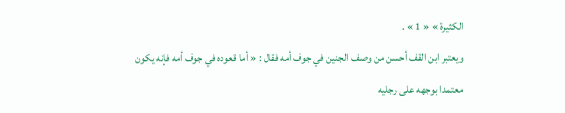الكثيرة » « 1 » .
ويعتبر ابن القف أحسن من وصف الجنين في جوف أمه فقال : « أما قعوده في جوف أمه فإنه يكون معتمدا بوجهه على رجليه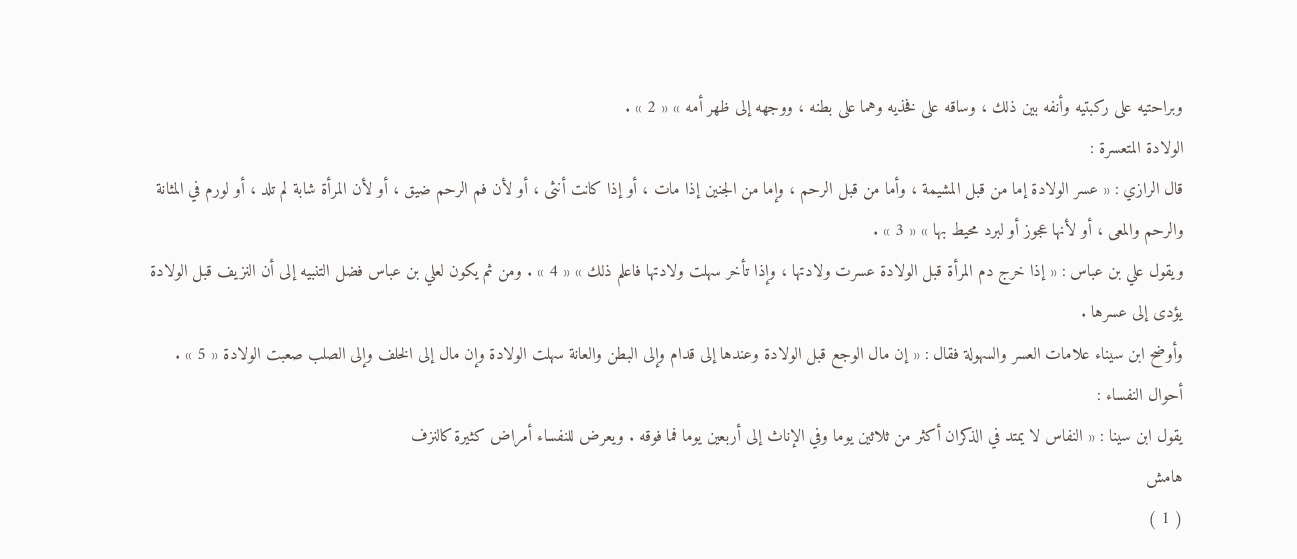وبراحتيه على ركبتيه وأنفه بين ذلك ، وساقه على فخذيه وهما على بطنه ، ووجهه إلى ظهر أمه » « 2 » .
الولادة المتعسرة :
قال الرازي : « عسر الولادة إما من قبل المشيمة ، وأما من قبل الرحم ، وإما من الجنين إذا مات ، أو إذا كانت أنثى ، أو لأن فم الرحم ضيق ، أو لأن المرأة شابة لم تلد ، أو لورم في المثانة والرحم والمعى ، أو لأنها عجوز أو لبرد محيط بها » « 3 » .
ويقول علي بن عباس : « إذا خرج دم المرأة قبل الولادة عسرت ولادتها ، وإذا تأخر سهلت ولادتها فاعلم ذلك » « 4 » . ومن ثم يكون لعلي بن عباس فضل التنبيه إلى أن النزيف قبل الولادة يؤدى إلى عسرها .
وأوضح ابن سيناء علامات العسر والسهولة فقال : « إن مال الوجع قبل الولادة وعندها إلى قدام وإلى البطن والعانة سهلت الولادة وإن مال إلى الخلف وإلى الصلب صعبت الولادة « 5 » .
أحوال النفساء :
يقول ابن سينا : « النفاس لا يمتد في الذكران أكثر من ثلاثين يوما وفي الإناث إلى أربعين يوما فما فوقه . ويعرض للنفساء أمراض كثيرة كالنزف
هامش
( 1 )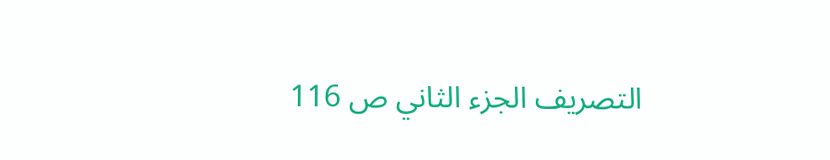التصريف الجزء الثاني ص 116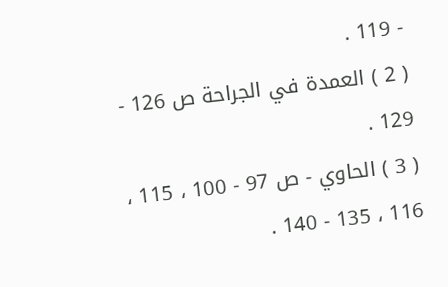- 119 .
( 2 ) العمدة في الجراحة ص 126 - 129 .
( 3 ) الحاوي - ص 97 - 100 ، 115 ، 116 ، 135 - 140 .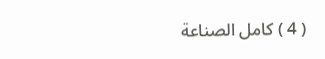( 4 ) كامل الصناعة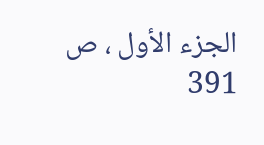الجزء الأول ، ص 391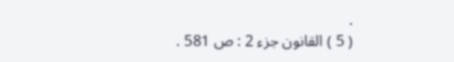.
( 5 ) القانون جزء 2 : ص 581 .